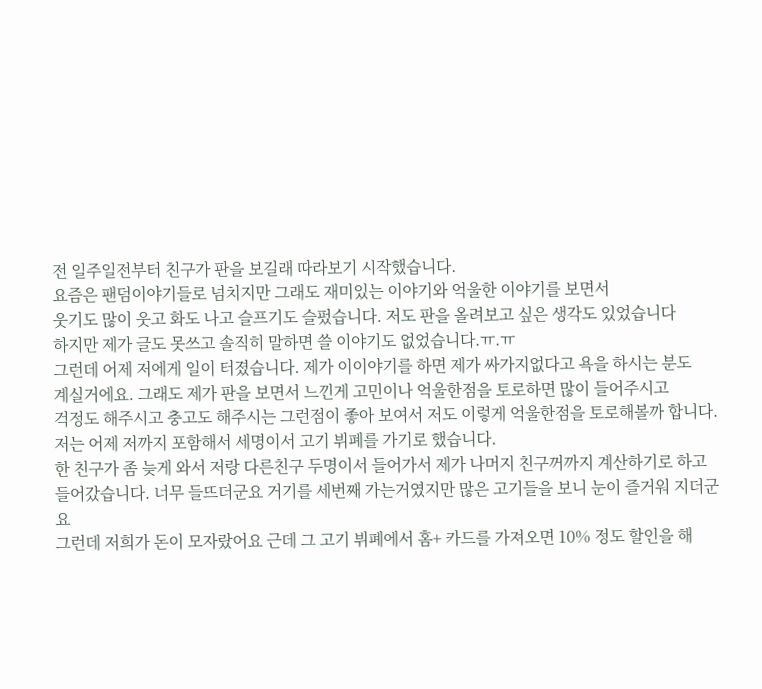전 일주일전부터 친구가 판을 보길래 따라보기 시작했습니다.
요즘은 팬덤이야기들로 넘치지만 그래도 재미있는 이야기와 억울한 이야기를 보면서
웃기도 많이 웃고 화도 나고 슬프기도 슬펐습니다. 저도 판을 올려보고 싶은 생각도 있었습니다
하지만 제가 글도 못쓰고 솔직히 말하면 쓸 이야기도 없었습니다.ㅠ.ㅠ
그런데 어제 저에게 일이 터졌습니다. 제가 이이야기를 하면 제가 싸가지없다고 욕을 하시는 분도
계실거에요. 그래도 제가 판을 보면서 느낀게 고민이나 억울한점을 토로하면 많이 들어주시고
걱정도 해주시고 충고도 해주시는 그런점이 좋아 보여서 저도 이렇게 억울한점을 토로해볼까 합니다.
저는 어제 저까지 포함해서 세명이서 고기 뷔폐를 가기로 했습니다.
한 친구가 좀 늦게 와서 저랑 다른친구 두명이서 들어가서 제가 나머지 친구꺼까지 계산하기로 하고 들어갔습니다. 너무 들뜨더군요 거기를 세번째 가는거였지만 많은 고기들을 보니 눈이 즐거워 지더군요
그런데 저희가 돈이 모자랐어요 근데 그 고기 뷔폐에서 홈+ 카드를 가져오면 10% 정도 할인을 해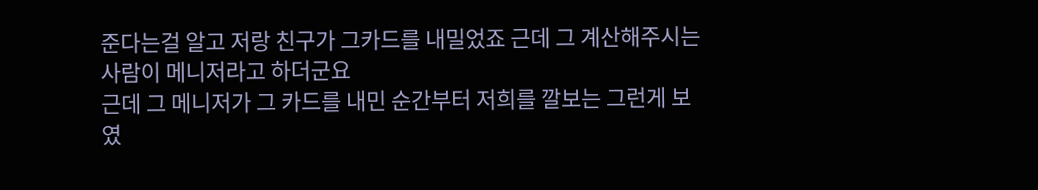준다는걸 알고 저랑 친구가 그카드를 내밀었죠 근데 그 계산해주시는 사람이 메니저라고 하더군요
근데 그 메니저가 그 카드를 내민 순간부터 저희를 깔보는 그런게 보였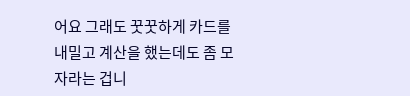어요 그래도 꿋꿋하게 카드를 내밀고 계산을 했는데도 좀 모자라는 겁니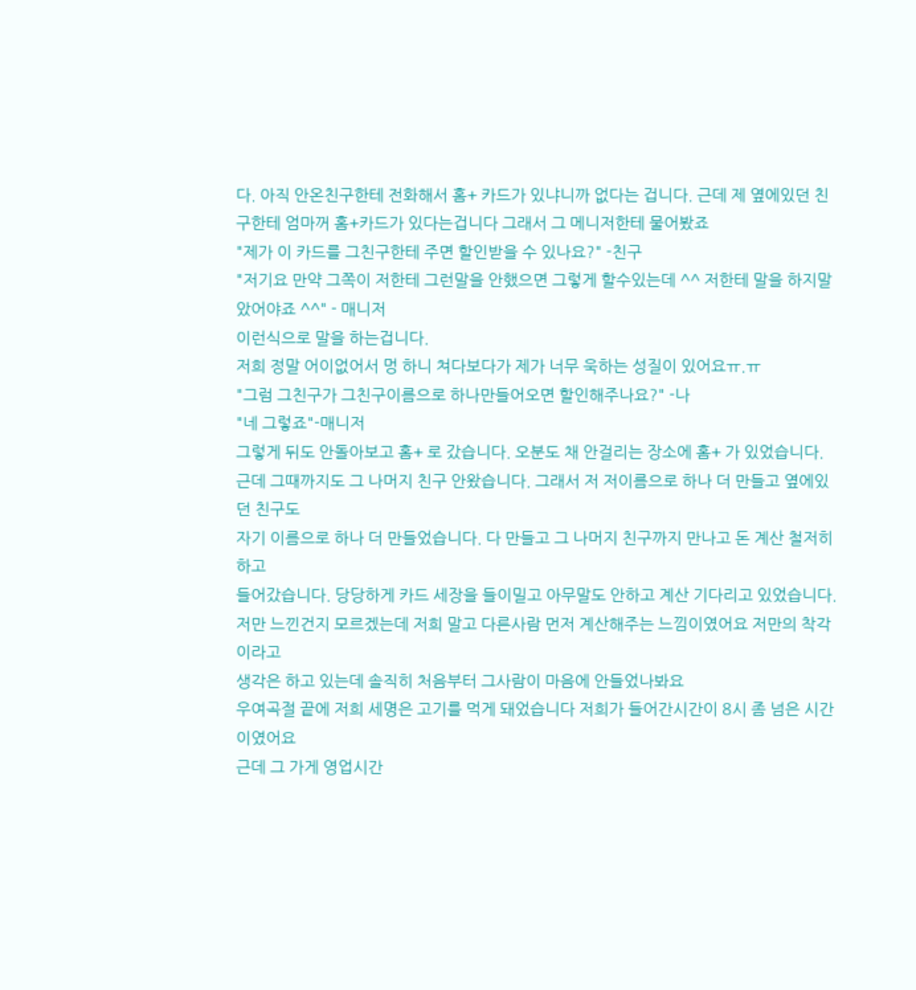다. 아직 안온친구한테 전화해서 홈+ 카드가 있냐니까 없다는 겁니다. 근데 제 옆에있던 친구한테 엄마꺼 홈+카드가 있다는겁니다 그래서 그 메니저한테 물어봤죠
"제가 이 카드를 그친구한테 주면 할인받을 수 있나요?" -친구
"저기요 만약 그쪽이 저한테 그런말을 안했으면 그렇게 할수있는데 ^^ 저한테 말을 하지말았어야죠 ^^" - 매니저
이런식으로 말을 하는겁니다.
저희 정말 어이없어서 멍 하니 쳐다보다가 제가 너무 욱하는 성질이 있어요ㅠ.ㅠ
"그럼 그친구가 그친구이름으로 하나만들어오면 할인해주나요?" -나
"네 그렇죠"-매니저
그렇게 뒤도 안돌아보고 홈+ 로 갔습니다. 오분도 채 안걸리는 장소에 홈+ 가 있었습니다.
근데 그때까지도 그 나머지 친구 안왔습니다. 그래서 저 저이름으로 하나 더 만들고 옆에있던 친구도
자기 이름으로 하나 더 만들었습니다. 다 만들고 그 나머지 친구까지 만나고 돈 계산 철저히 하고
들어갔습니다. 당당하게 카드 세장을 들이밀고 아무말도 안하고 계산 기다리고 있었습니다.
저만 느낀건지 모르겠는데 저희 말고 다른사람 먼저 계산해주는 느낌이였어요 저만의 착각이라고
생각은 하고 있는데 솔직히 처음부터 그사람이 마음에 안들었나봐요
우여곡절 끝에 저희 세명은 고기를 먹게 돼었습니다 저희가 들어간시간이 8시 좀 넘은 시간이였어요
근데 그 가게 영업시간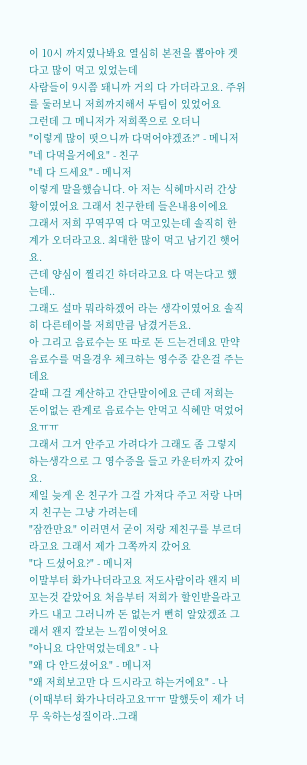이 10시 까지였나봐요 열심히 본전을 뽑아야 겟다고 많이 먹고 있었는데
사람들이 9시쯤 돼니까 거의 다 가더라고요. 주위를 둘러보니 저희까지해서 두팀이 있었어요
그런데 그 메니저가 저희쪽으로 오더니
"이렇게 많이 떳으니까 다먹어야겠죠?" - 메니저
"네 다먹을거에요" - 친구
"네 다 드세요" - 메니저
이렇게 말을했습니다. 아 저는 식혜마시러 간상황이였어요 그래서 친구한테 들은내용이에요
그래서 저희 꾸역꾸역 다 먹고있는데 솔직히 한계가 오더라고요. 최대한 많이 먹고 남기긴 햇어요.
근데 양심이 찔리긴 하더라고요 다 먹는다고 했는데..
그래도 설마 뭐라하겠어 라는 생각이였어요 솔직히 다른테이블 저희만큼 남겼거든요.
아 그리고 음료수는 또 따로 돈 드는건데요 만약 음료수를 먹을경우 체크하는 영수증 같은걸 주는데요
갈때 그걸 계산하고 간단말이에요 근데 저희는 돈이없는 관계로 음료수는 안먹고 식혜만 먹었어요ㅠㅠ
그래서 그거 안주고 가려다가 그래도 좀 그렇지 하는생각으로 그 영수증을 들고 카운터까지 갔어요.
제일 늦게 온 친구가 그걸 가져다 주고 저랑 나머지 친구는 그냥 가려는데
"잠깐만요" 이러면서 굳이 저랑 제친구를 부르더라고요 그래서 제가 그쪽까지 갔어요
"다 드셨어요?" - 메니저
이말부터 화가나더라고요 저도사람이라 왠지 비꼬는것 같았어요 처음부터 저희가 할인받을라고
카드 내고 그러니까 돈 없는거 뻔히 알았겠죠 그래서 왠지 깔보는 느낌이엿어요
"아니요 다안먹었는데요" - 나
"왜 다 안드셨어요" - 메니저
"왜 저희보고만 다 드시라고 하는거에요" - 나
(이때부터 화가나더라고요ㅠㅠ 말했듯이 제가 너무 욱하는성질이라..그래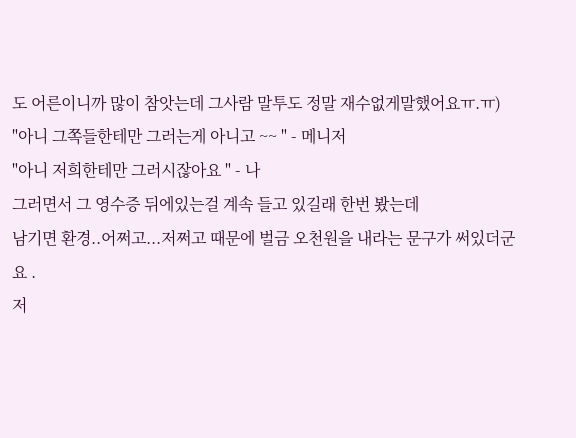도 어른이니까 많이 참앗는데 그사람 말투도 정말 재수없게말했어요ㅠ.ㅠ)
"아니 그쪽들한테만 그러는게 아니고 ~~ " - 메니저
"아니 저희한테만 그러시잖아요 " - 나
그러면서 그 영수증 뒤에있는걸 계속 들고 있길래 한번 봤는데
남기면 환경..어쩌고...저쩌고 때문에 벌금 오천원을 내라는 문구가 써있더군요 .
저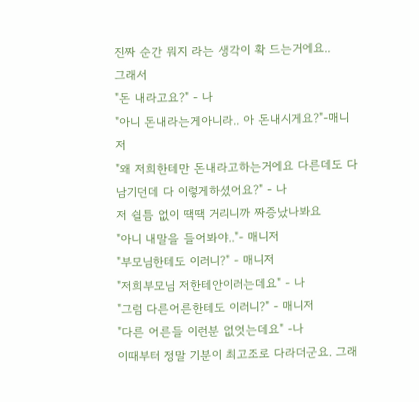진짜 순간 뭐지 라는 생각이 확 드는거에요..
그래서
"돈 내라고요?" - 나
"아니 돈내라는게아니라.. 아 돈내시게요?"-매니저
"왜 저희한테만 돈내라고하는거에요 다른데도 다 남기던데 다 이렇게하셨어요?" - 나
저 쉴틈 없이 땍땍 거리니까 짜증났나봐요
"아니 내말을 들어봐야.."- 매니저
"부모님한테도 이러니?" - 매니저
"저희부모님 저한테안이러는데요" - 나
"그럼 다른어른한테도 이러니?" - 매니저
"다른 어른들 이런분 없엇는데요" -나
이때부터 정말 기분이 최고조로 다라더군요. 그래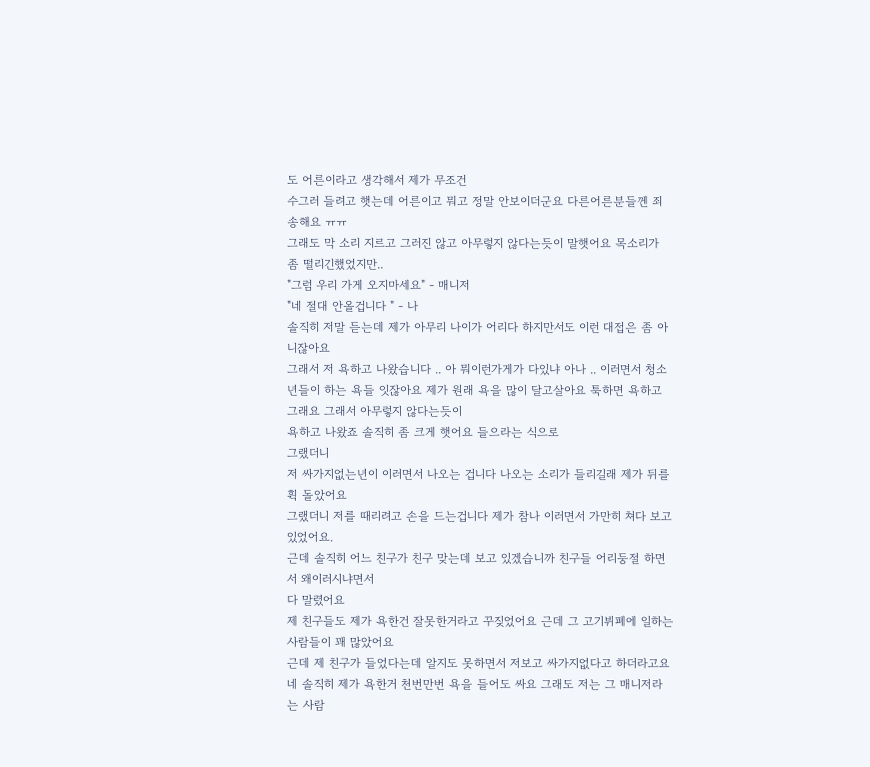도 어른이라고 생각해서 제가 무조건
수그러 들려고 햇는데 어른이고 뭐고 정말 안보이더군요 다른어른분들껜 죄송해요 ㅠㅠ
그래도 막 소리 지르고 그러진 않고 아무렇지 않다는듯이 말햇어요 목소리가 좀 떨리긴했었지만..
"그럼 우리 가게 오지마세요" - 매니저
"네 절대 안올겁니다 " - 나
솔직히 저말 듣는데 제가 아무리 나이가 어리다 하지만서도 이런 대접은 좀 아니잖아요
그래서 저 욕하고 나왔습니다 .. 아 뭐이런가게가 다있냐 아나 .. 이러면서 청소년들이 하는 욕들 잇잖아요 제가 원래 욕을 많이 달고살아요 툭하면 욕하고 그래요 그래서 아무렇지 않다는듯이
욕하고 나왔죠 솔직히 좀 크게 햇어요 들으라는 식으로
그랬더니
저 싸가지없는년이 이러면서 나오는 겁니다 나오는 소리가 들리길래 제가 뒤를 휙 돌았어요
그랬더니 저를 때리려고 손을 드는겁니다 제가 참나 이러면서 가만히 쳐다 보고있었어요.
근데 솔직히 어느 친구가 친구 맞는데 보고 있겠습니까 친구들 어리둥절 하면서 왜이러시냐면서
다 말렸어요
제 친구들도 제가 욕한건 잘못한거라고 꾸짖었어요 근데 그 고기뷔폐에 일하는 사람들이 꽤 많았어요
근데 제 친구가 들었다는데 알지도 못하면서 저보고 싸가지없다고 하더라고요
네 솔직히 제가 욕한거 천번만번 욕을 들어도 싸요 그래도 저는 그 매니저라는 사람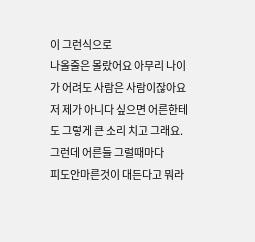이 그런식으로
나올줄은 몰랐어요 아무리 나이가 어려도 사람은 사람이잖아요
저 제가 아니다 싶으면 어른한테도 그렇게 큰 소리 치고 그래요. 그런데 어른들 그럴때마다
피도안마른것이 대든다고 뭐라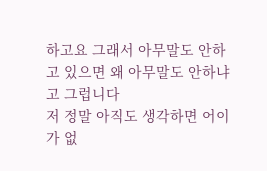하고요 그래서 아무말도 안하고 있으면 왜 아무말도 안하냐고 그럽니다
저 정말 아직도 생각하면 어이가 없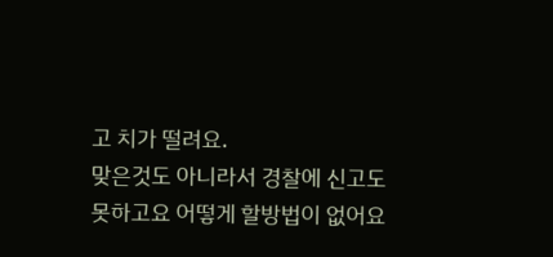고 치가 떨려요.
맞은것도 아니라서 경찰에 신고도 못하고요 어떻게 할방법이 없어요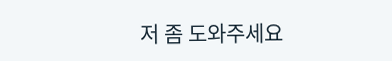저 좀 도와주세요